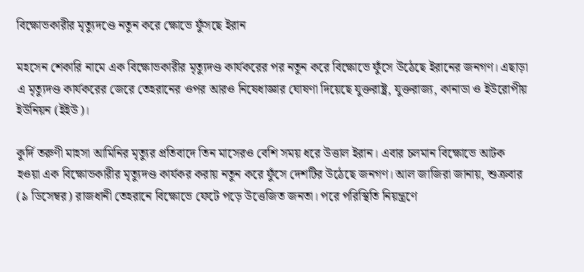বিক্ষোভকারীর মৃত্যুদণ্ডে নতুন করে ক্ষোভে ফুঁসছে ইরান

মহসেন শেকারি নামে এক বিক্ষোভকারীর মৃত্যুদণ্ড কার্যকরের পর নতুন করে বিক্ষোভে ফুঁসে উঠেছে ইরানের জনগণ। এছাড়া এ মৃত্যুদণ্ড কার্যকরের জেরে তেহরানের ওপর আরও নিষেধাজ্ঞার ঘোষণা দিয়েছে যুক্তরাষ্ট্র, যুক্তরাজ্য, কানাডা ও ইউরোপীয় ইউনিয়ন (ইইউ)।

কুর্দি তরুণী মাহসা আমিনির মৃত্যুর প্রতিবাদে তিন মাসেরও বেশি সময় ধরে উত্তাল ইরান। এবার চলমান বিক্ষোভে আটক হওয়া এক বিক্ষোভকারীর মৃত্যুদণ্ড কার্যকর করায় নতুন করে ফুঁসে দেশটির উঠেছে জনগণ। আল জাজিরা জানায়, শুক্রবার (৯ ডিসেম্বর) রাজধানী তেহরানে বিক্ষোভে ফেটে পড়ে উত্তেজিত জনতা। পরে পরিস্থিতি নিয়ন্ত্রণে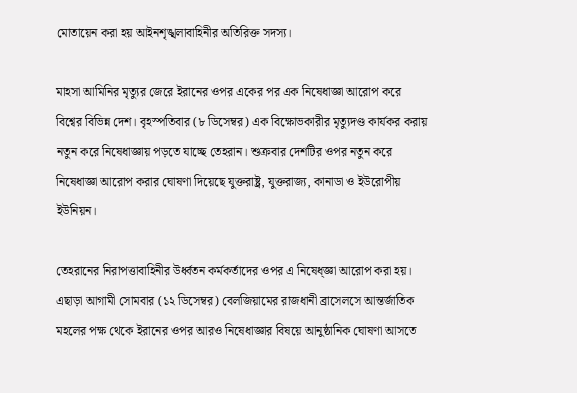মোতায়েন করা হয় আইনশৃঙ্খলাবাহিনীর অতিরিক্ত সদস্য।

মাহসা আমিনির মৃত্যুর জেরে ইরানের ওপর একের পর এক নিষেধাজ্ঞা আরোপ করে বিশ্বের বিভিন্ন দেশ। বৃহস্পতিবার (৮ ডিসেম্বর) এক বিক্ষোভকারীর মৃত্যুদণ্ড কার্যকর করায় নতুন করে নিষেধাজ্ঞায় পড়তে যাচ্ছে তেহরান। শুক্রবার দেশটির ওপর নতুন করে নিষেধাজ্ঞা আরোপ করার ঘোষণা দিয়েছে যুক্তরাষ্ট্র, যুক্তরাজ্য, কানাডা ও ইউরোপীয় ইউনিয়ন।

তেহরানের নিরাপত্তাবাহিনীর উর্ধ্বতন কর্মকর্তাদের ওপর এ নিষেধ্জ্ঞা আরোপ করা হয়। এছাড়া আগামী সোমবার (১২ ডিসেম্বর) বেলজিয়ামের রাজধানী ব্রাসেলসে আন্তর্জাতিক মহলের পক্ষ থেকে ইরানের ওপর আরও নিষেধাজ্ঞার বিষয়ে আনুষ্ঠানিক ঘোষণা আসতে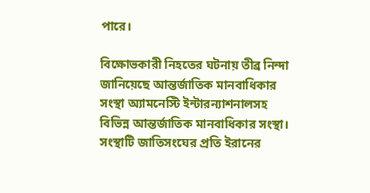পারে।

বিক্ষোভকারী নিহতের ঘটনায় তীব্র নিন্দা জানিয়েছে আন্তর্জাতিক মানবাধিকার সংস্থা অ্যামনেস্টি ইন্টারন্যাশনালসহ বিভিন্ন আন্তর্জাতিক মানবাধিকার সংস্থা। সংস্থাটি জাতিসংঘের প্রতি ইরানের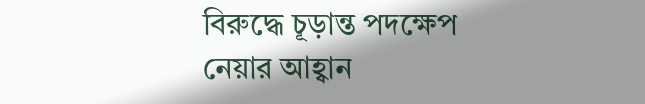বিরুদ্ধে চূড়ান্ত পদক্ষেপ নেয়ার আহ্বান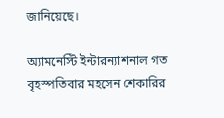জানিয়েছে।

অ্যামনেস্টি ইন্টারন্যাশনাল গত বৃহস্পতিবার মহসেন শেকারির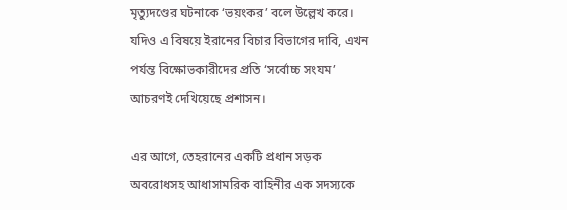মৃত্যুদণ্ডের ঘটনাকে ‘ভয়ংকর’ বলে উল্লেখ করে। যদিও এ বিষয়ে ইরানের বিচার বিভাগের দাবি, এখন পর্যন্ত বিক্ষোভকারীদের প্রতি ‘সর্বোচ্চ সংযম’ আচরণই দেখিয়েছে প্রশাসন।

এর আগে, তেহরানের একটি প্রধান সড়ক অবরোধসহ আধাসামরিক বাহিনীর এক সদস্যকে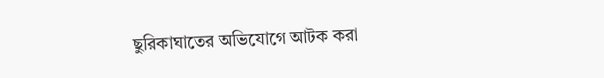ছুরিকাঘাতের অভিযোগে আটক করা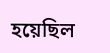হয়েছিল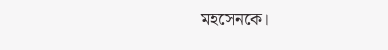মহসেনকে।